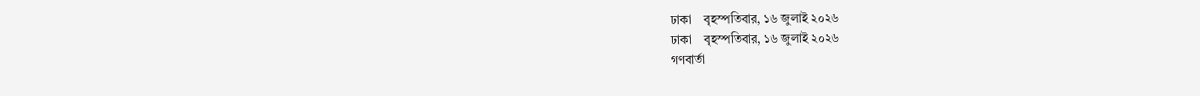ঢাকা    বৃহস্পতিবার, ১৬ জুলাই ২০২৬
ঢাকা    বৃহস্পতিবার, ১৬ জুলাই ২০২৬
গণবার্তা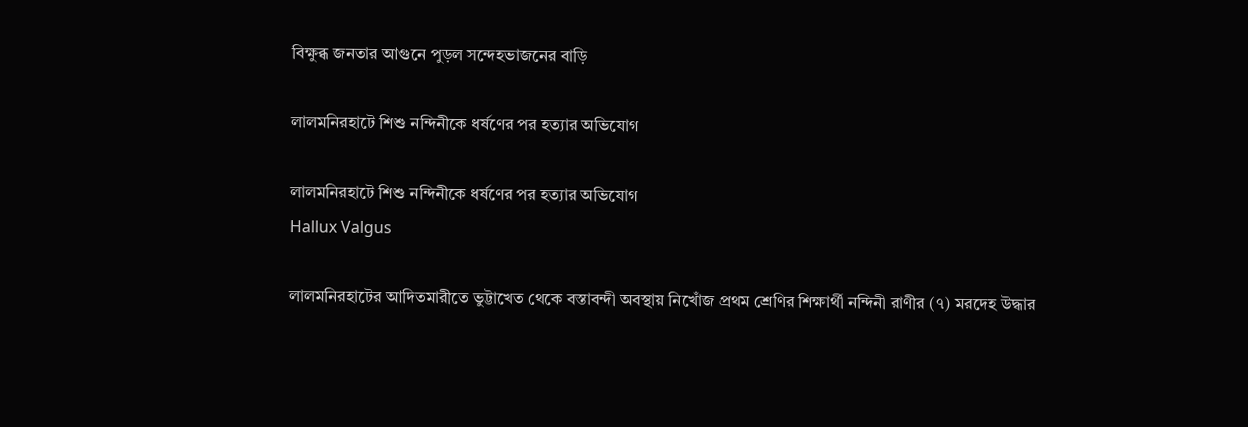বিক্ষুব্ধ জনতার আগুনে পুড়ল সন্দেহভাজনের বাড়ি

লালমনিরহাটে শিশু নন্দিনীকে ধর্ষণের পর হত্যার অভিযোগ

লালমনিরহাটে শিশু নন্দিনীকে ধর্ষণের পর হত্যার অভিযোগ
Hallux Valgus

লালমনিরহাটের আদিতমারীতে ভুট্টাখেত থেকে বস্তাবন্দী অবস্থায় নিখোঁজ প্রথম শ্রেণির শিক্ষার্থী নন্দিনী রাণীর (৭) মরদেহ উদ্ধার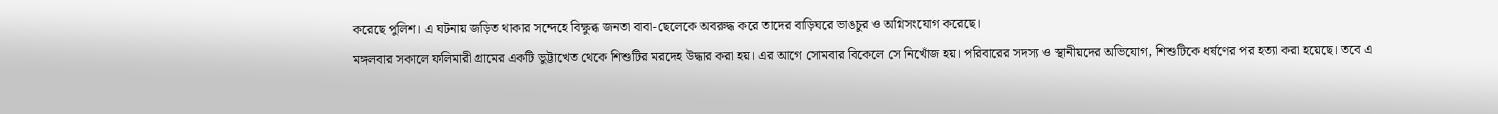করেছে পুলিশ। এ ঘটনায় জড়িত থাকার সন্দেহে বিক্ষুব্ধ জনতা বাবা-ছেলেকে অবরুদ্ধ করে তাদের বাড়িঘরে ভাঙচুর ও অগ্নিসংযোগ করেছে।
মঙ্গলবার সকালে ফলিমারী গ্রামের একটি ভুট্টাখেত থেকে শিশুটির মরদেহ উদ্ধার করা হয়। এর আগে সোমবার বিকেলে সে নিখোঁজ হয়। পরিবারের সদস্য ও স্থানীয়দের অভিযোগ, শিশুটিকে ধর্ষণের পর হত্যা করা হয়েছে। তবে এ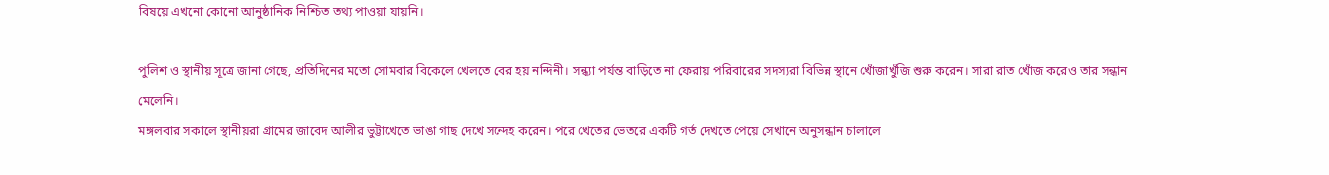বিষয়ে এখনো কোনো আনুষ্ঠানিক নিশ্চিত তথ্য পাওয়া যায়নি।

পুলিশ ও স্থানীয় সূত্রে জানা গেছে, প্রতিদিনের মতো সোমবার বিকেলে খেলতে বের হয় নন্দিনী। সন্ধ্যা পর্যন্ত বাড়িতে না ফেরায় পরিবারের সদস্যরা বিভিন্ন স্থানে খোঁজাখুঁজি শুরু করেন। সারা রাত খোঁজ করেও তার সন্ধান মেলেনি।
মঙ্গলবার সকালে স্থানীয়রা গ্রামের জাবেদ আলীর ভুট্টাখেতে ভাঙা গাছ দেখে সন্দেহ করেন। পরে খেতের ভেতরে একটি গর্ত দেখতে পেয়ে সেখানে অনুসন্ধান চালালে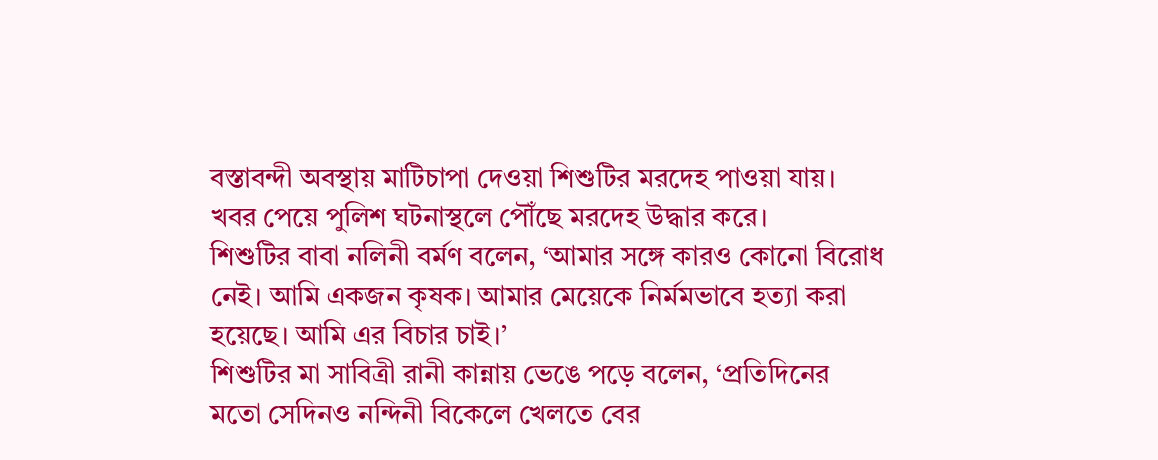বস্তাবন্দী অবস্থায় মাটিচাপা দেওয়া শিশুটির মরদেহ পাওয়া যায়। খবর পেয়ে পুলিশ ঘটনাস্থলে পৌঁছে মরদেহ উদ্ধার করে।
শিশুটির বাবা নলিনী বর্মণ বলেন, ‘আমার সঙ্গে কারও কোনো বিরোধ নেই। আমি একজন কৃষক। আমার মেয়েকে নির্মমভাবে হত্যা করা হয়েছে। আমি এর বিচার চাই।’
শিশুটির মা সাবিত্রী রানী কান্নায় ভেঙে পড়ে বলেন, ‘প্রতিদিনের মতো সেদিনও নন্দিনী বিকেলে খেলতে বের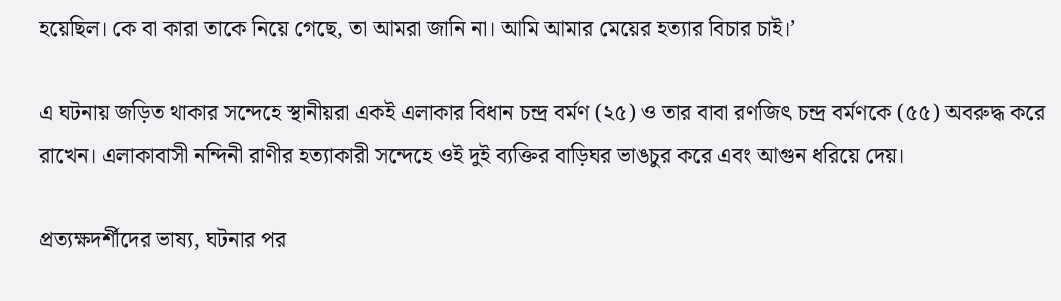হয়েছিল। কে বা কারা তাকে নিয়ে গেছে, তা আমরা জানি না। আমি আমার মেয়ের হত্যার বিচার চাই।’

এ ঘটনায় জড়িত থাকার সন্দেহে স্থানীয়রা একই এলাকার বিধান চন্দ্র বর্মণ (২৫) ও তার বাবা রণজিৎ চন্দ্র বর্মণকে (৫৫) অবরুদ্ধ করে রাখেন। এলাকাবাসী নন্দিনী রাণীর হত্যাকারী সন্দেহে ওই দুই ব্যক্তির বাড়িঘর ভাঙচুর করে এবং আগুন ধরিয়ে দেয়।

প্রত্যক্ষদর্শীদের ভাষ্য, ঘটনার পর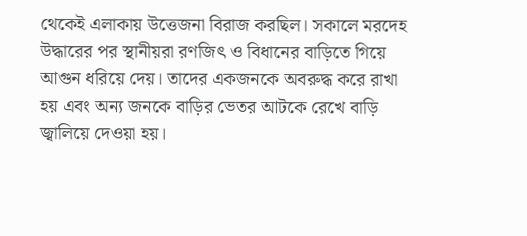থেকেই এলাকায় উত্তেজনা বিরাজ করছিল। সকালে মরদেহ উদ্ধারের পর স্থানীয়রা রণজিৎ ও বিধানের বাড়িতে গিয়ে আগুন ধরিয়ে দেয়। তাদের একজনকে অবরুদ্ধ করে রাখা হয় এবং অন্য জনকে বাড়ির ভেতর আটকে রেখে বাড়ি জ্বালিয়ে দেওয়া হয়।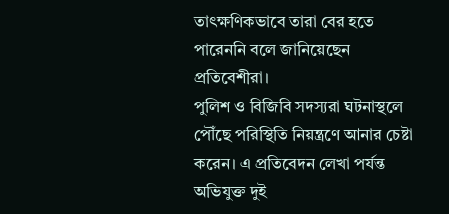তাৎক্ষণিকভাবে তারা বের হতে পারেননি বলে জানিয়েছেন প্রতিবেশীরা।
পুলিশ ও বিজিবি সদস্যরা ঘটনাস্থলে পৌঁছে পরিস্থিতি নিয়ন্ত্রণে আনার চেষ্টা করেন। এ প্রতিবেদন লেখা পর্যন্ত অভিযুক্ত দুই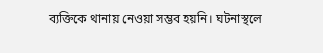ব্যক্তিকে থানায় নেওয়া সম্ভব হয়নি। ঘটনাস্থলে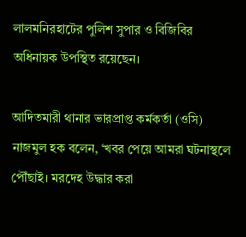লালমনিরহাটের পুলিশ সুপার ও বিজিবির অধিনায়ক উপস্থিত রয়েছেন।

আদিতমারী থানার ভারপ্রাপ্ত কর্মকর্তা (ওসি) নাজমুল হক বলেন, ‘খবর পেয়ে আমরা ঘটনাস্থলে পৌঁছাই। মরদেহ উদ্ধার করা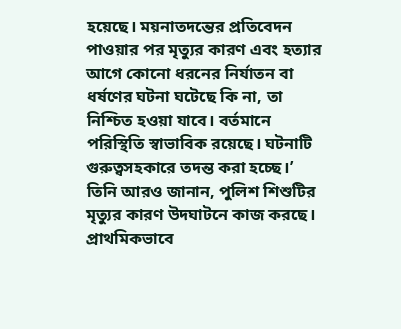হয়েছে। ময়নাতদন্তের প্রতিবেদন পাওয়ার পর মৃত্যুর কারণ এবং হত্যার আগে কোনো ধরনের নির্যাতন বা ধর্ষণের ঘটনা ঘটেছে কি না, তা নিশ্চিত হওয়া যাবে। বর্তমানে পরিস্থিতি স্বাভাবিক রয়েছে। ঘটনাটি গুরুত্বসহকারে তদন্ত করা হচ্ছে।’
তিনি আরও জানান, পুলিশ শিশুটির মৃত্যুর কারণ উদঘাটনে কাজ করছে। প্রাথমিকভাবে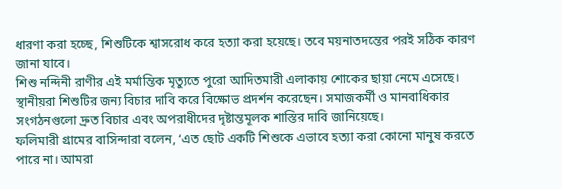ধারণা করা হচ্ছে, শিশুটিকে শ্বাসরোধ করে হত্যা করা হয়েছে। তবে ময়নাতদন্তের পরই সঠিক কারণ জানা যাবে।
শিশু নন্দিনী রাণীর এই মর্মান্তিক মৃত্যুতে পুরো আদিতমারী এলাকায় শোকের ছায়া নেমে এসেছে। স্থানীয়রা শিশুটির জন্য বিচার দাবি করে বিক্ষোভ প্রদর্শন করেছেন। সমাজকর্মী ও মানবাধিকার সংগঠনগুলো দ্রুত বিচার এবং অপরাধীদের দৃষ্টান্তমূলক শাস্তির দাবি জানিয়েছে।
ফলিমারী গ্রামের বাসিন্দারা বলেন, ‘এত ছোট একটি শিশুকে এভাবে হত্যা করা কোনো মানুষ করতে পারে না। আমরা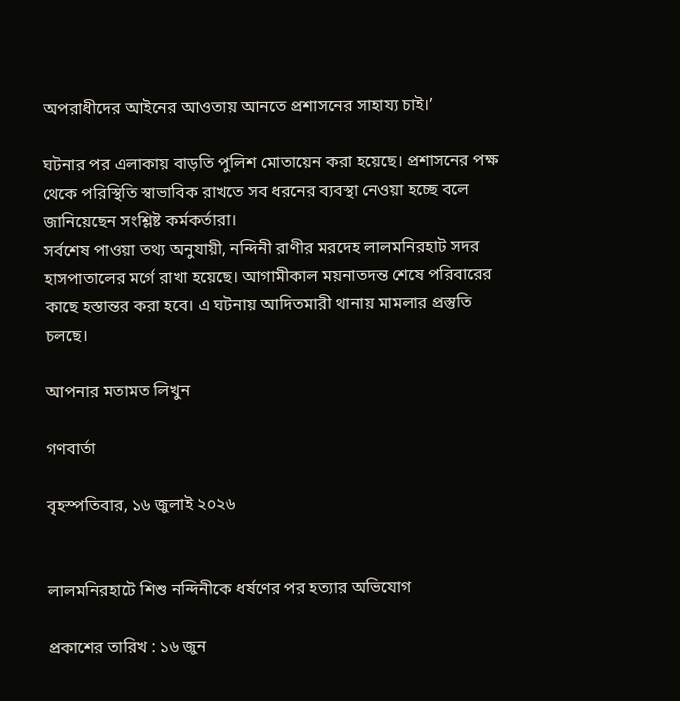অপরাধীদের আইনের আওতায় আনতে প্রশাসনের সাহায্য চাই।’

ঘটনার পর এলাকায় বাড়তি পুলিশ মোতায়েন করা হয়েছে। প্রশাসনের পক্ষ থেকে পরিস্থিতি স্বাভাবিক রাখতে সব ধরনের ব্যবস্থা নেওয়া হচ্ছে বলে জানিয়েছেন সংশ্লিষ্ট কর্মকর্তারা।
সর্বশেষ পাওয়া তথ্য অনুযায়ী, নন্দিনী রাণীর মরদেহ লালমনিরহাট সদর হাসপাতালের মর্গে রাখা হয়েছে। আগামীকাল ময়নাতদন্ত শেষে পরিবারের কাছে হস্তান্তর করা হবে। এ ঘটনায় আদিতমারী থানায় মামলার প্রস্তুতি চলছে।

আপনার মতামত লিখুন

গণবার্তা

বৃহস্পতিবার, ১৬ জুলাই ২০২৬


লালমনিরহাটে শিশু নন্দিনীকে ধর্ষণের পর হত্যার অভিযোগ

প্রকাশের তারিখ : ১৬ জুন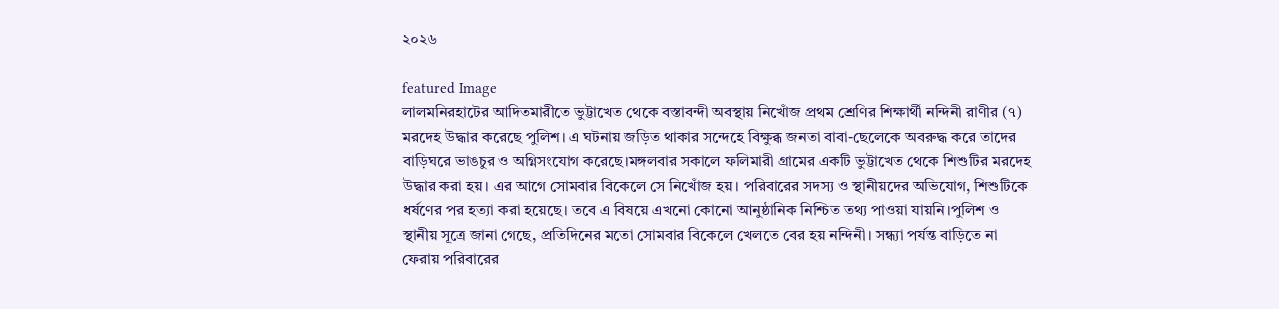২০২৬

featured Image
লালমনিরহাটের আদিতমারীতে ভুট্টাখেত থেকে বস্তাবন্দী অবস্থায় নিখোঁজ প্রথম শ্রেণির শিক্ষার্থী নন্দিনী রাণীর (৭) মরদেহ উদ্ধার করেছে পুলিশ। এ ঘটনায় জড়িত থাকার সন্দেহে বিক্ষুব্ধ জনতা বাবা-ছেলেকে অবরুদ্ধ করে তাদের বাড়িঘরে ভাঙচুর ও অগ্নিসংযোগ করেছে।মঙ্গলবার সকালে ফলিমারী গ্রামের একটি ভুট্টাখেত থেকে শিশুটির মরদেহ উদ্ধার করা হয়। এর আগে সোমবার বিকেলে সে নিখোঁজ হয়। পরিবারের সদস্য ও স্থানীয়দের অভিযোগ, শিশুটিকে ধর্ষণের পর হত্যা করা হয়েছে। তবে এ বিষয়ে এখনো কোনো আনুষ্ঠানিক নিশ্চিত তথ্য পাওয়া যায়নি।পুলিশ ও স্থানীয় সূত্রে জানা গেছে, প্রতিদিনের মতো সোমবার বিকেলে খেলতে বের হয় নন্দিনী। সন্ধ্যা পর্যন্ত বাড়িতে না ফেরায় পরিবারের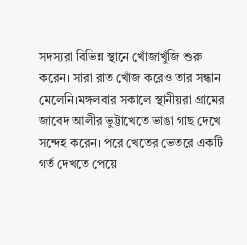সদস্যরা বিভিন্ন স্থানে খোঁজাখুঁজি শুরু করেন। সারা রাত খোঁজ করেও তার সন্ধান মেলেনি।মঙ্গলবার সকালে স্থানীয়রা গ্রামের জাবেদ আলীর ভুট্টাখেতে ভাঙা গাছ দেখে সন্দেহ করেন। পরে খেতের ভেতরে একটি গর্ত দেখতে পেয়ে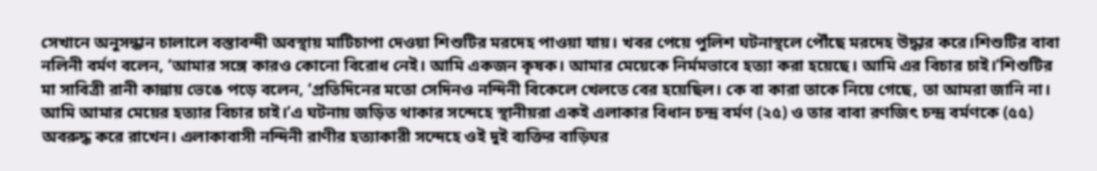সেখানে অনুসন্ধান চালালে বস্তাবন্দী অবস্থায় মাটিচাপা দেওয়া শিশুটির মরদেহ পাওয়া যায়। খবর পেয়ে পুলিশ ঘটনাস্থলে পৌঁছে মরদেহ উদ্ধার করে।শিশুটির বাবা নলিনী বর্মণ বলেন, ‘আমার সঙ্গে কারও কোনো বিরোধ নেই। আমি একজন কৃষক। আমার মেয়েকে নির্মমভাবে হত্যা করা হয়েছে। আমি এর বিচার চাই।’শিশুটির মা সাবিত্রী রানী কান্নায় ভেঙে পড়ে বলেন, ‘প্রতিদিনের মতো সেদিনও নন্দিনী বিকেলে খেলতে বের হয়েছিল। কে বা কারা তাকে নিয়ে গেছে, তা আমরা জানি না। আমি আমার মেয়ের হত্যার বিচার চাই।’এ ঘটনায় জড়িত থাকার সন্দেহে স্থানীয়রা একই এলাকার বিধান চন্দ্র বর্মণ (২৫) ও তার বাবা রণজিৎ চন্দ্র বর্মণকে (৫৫) অবরুদ্ধ করে রাখেন। এলাকাবাসী নন্দিনী রাণীর হত্যাকারী সন্দেহে ওই দুই ব্যক্তির বাড়িঘর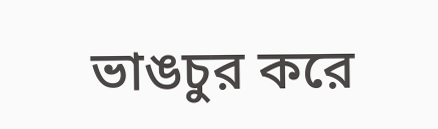ভাঙচুর করে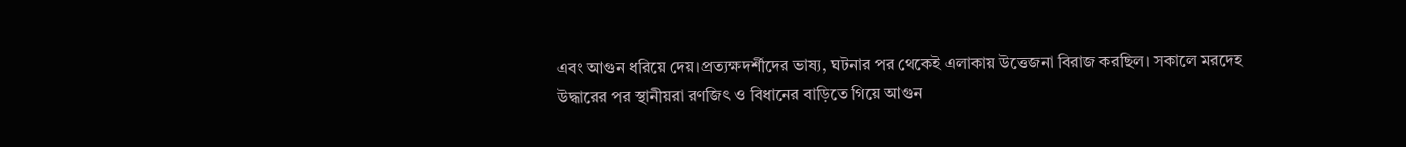এবং আগুন ধরিয়ে দেয়।প্রত্যক্ষদর্শীদের ভাষ্য, ঘটনার পর থেকেই এলাকায় উত্তেজনা বিরাজ করছিল। সকালে মরদেহ উদ্ধারের পর স্থানীয়রা রণজিৎ ও বিধানের বাড়িতে গিয়ে আগুন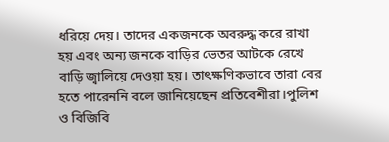ধরিয়ে দেয়। তাদের একজনকে অবরুদ্ধ করে রাখা হয় এবং অন্য জনকে বাড়ির ভেতর আটকে রেখে বাড়ি জ্বালিয়ে দেওয়া হয়। তাৎক্ষণিকভাবে তারা বের হতে পারেননি বলে জানিয়েছেন প্রতিবেশীরা।পুলিশ ও বিজিবি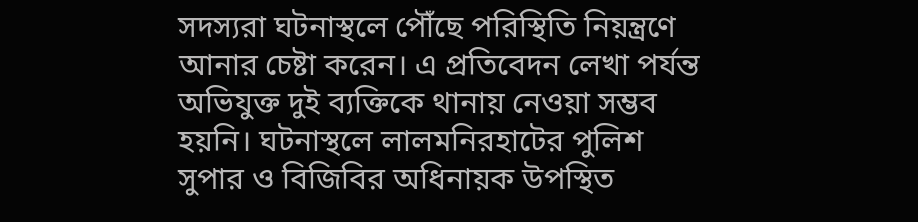সদস্যরা ঘটনাস্থলে পৌঁছে পরিস্থিতি নিয়ন্ত্রণে আনার চেষ্টা করেন। এ প্রতিবেদন লেখা পর্যন্ত অভিযুক্ত দুই ব্যক্তিকে থানায় নেওয়া সম্ভব হয়নি। ঘটনাস্থলে লালমনিরহাটের পুলিশ সুপার ও বিজিবির অধিনায়ক উপস্থিত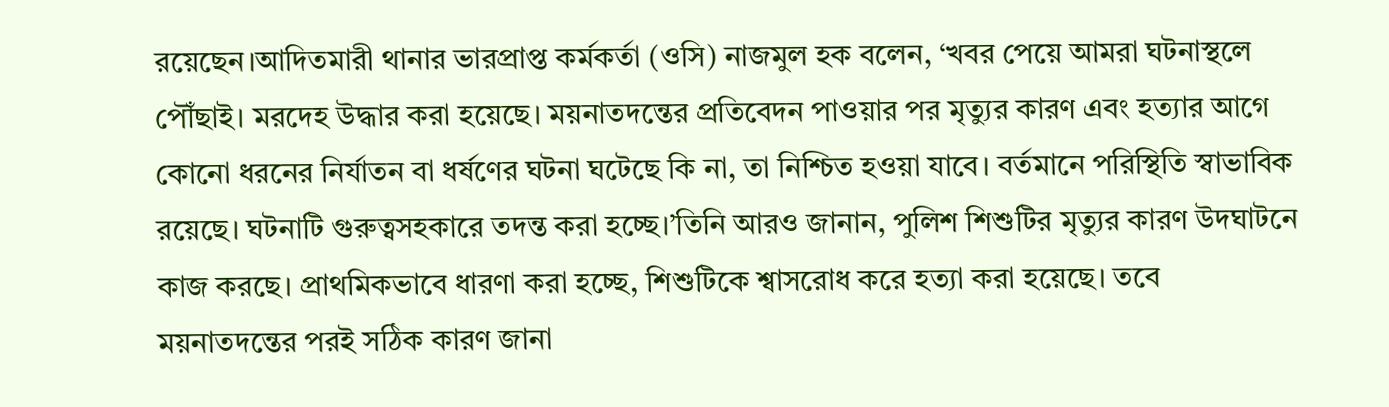রয়েছেন।আদিতমারী থানার ভারপ্রাপ্ত কর্মকর্তা (ওসি) নাজমুল হক বলেন, ‘খবর পেয়ে আমরা ঘটনাস্থলে পৌঁছাই। মরদেহ উদ্ধার করা হয়েছে। ময়নাতদন্তের প্রতিবেদন পাওয়ার পর মৃত্যুর কারণ এবং হত্যার আগে কোনো ধরনের নির্যাতন বা ধর্ষণের ঘটনা ঘটেছে কি না, তা নিশ্চিত হওয়া যাবে। বর্তমানে পরিস্থিতি স্বাভাবিক রয়েছে। ঘটনাটি গুরুত্বসহকারে তদন্ত করা হচ্ছে।’তিনি আরও জানান, পুলিশ শিশুটির মৃত্যুর কারণ উদঘাটনে কাজ করছে। প্রাথমিকভাবে ধারণা করা হচ্ছে, শিশুটিকে শ্বাসরোধ করে হত্যা করা হয়েছে। তবে ময়নাতদন্তের পরই সঠিক কারণ জানা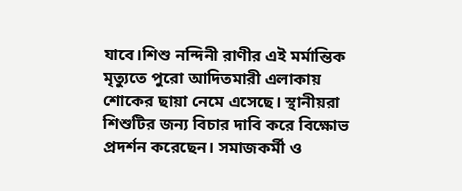যাবে।শিশু নন্দিনী রাণীর এই মর্মান্তিক মৃত্যুতে পুরো আদিতমারী এলাকায় শোকের ছায়া নেমে এসেছে। স্থানীয়রা শিশুটির জন্য বিচার দাবি করে বিক্ষোভ প্রদর্শন করেছেন। সমাজকর্মী ও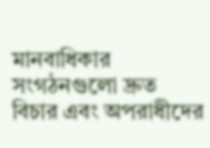মানবাধিকার সংগঠনগুলো দ্রুত বিচার এবং অপরাধীদের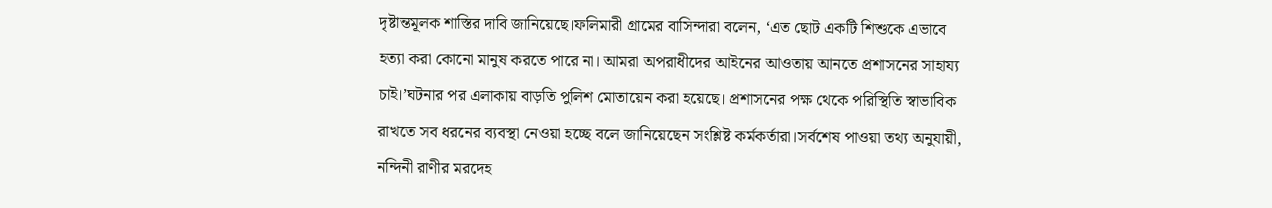দৃষ্টান্তমূলক শাস্তির দাবি জানিয়েছে।ফলিমারী গ্রামের বাসিন্দারা বলেন, ‘এত ছোট একটি শিশুকে এভাবে হত্যা করা কোনো মানুষ করতে পারে না। আমরা অপরাধীদের আইনের আওতায় আনতে প্রশাসনের সাহায্য চাই।’ঘটনার পর এলাকায় বাড়তি পুলিশ মোতায়েন করা হয়েছে। প্রশাসনের পক্ষ থেকে পরিস্থিতি স্বাভাবিক রাখতে সব ধরনের ব্যবস্থা নেওয়া হচ্ছে বলে জানিয়েছেন সংশ্লিষ্ট কর্মকর্তারা।সর্বশেষ পাওয়া তথ্য অনুযায়ী, নন্দিনী রাণীর মরদেহ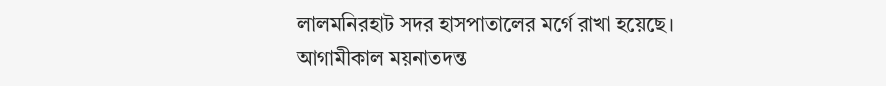লালমনিরহাট সদর হাসপাতালের মর্গে রাখা হয়েছে। আগামীকাল ময়নাতদন্ত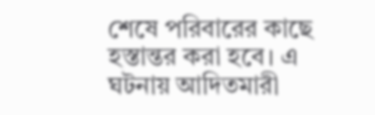শেষে পরিবারের কাছে হস্তান্তর করা হবে। এ ঘটনায় আদিতমারী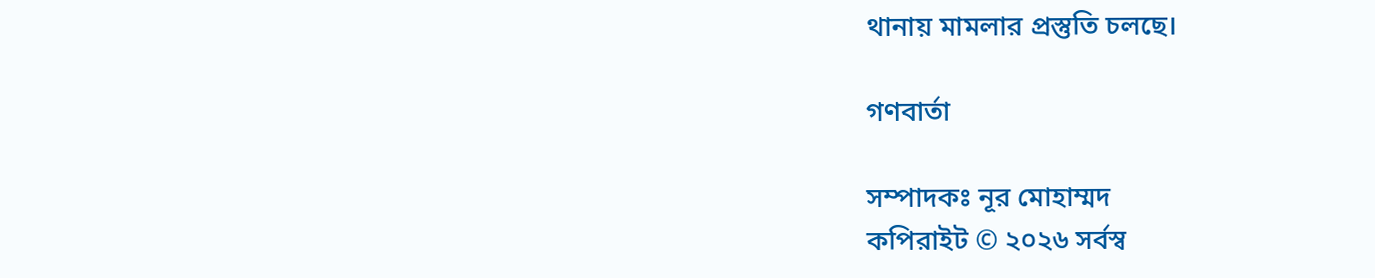থানায় মামলার প্রস্তুতি চলছে।

গণবার্তা

সম্পাদকঃ নূর মোহাম্মদ
কপিরাইট © ২০২৬ সর্বস্ব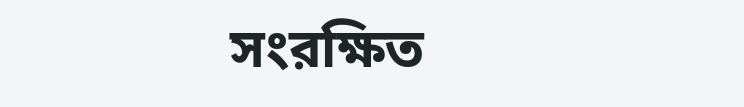সংরক্ষিত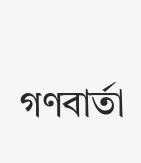গণবার্তা